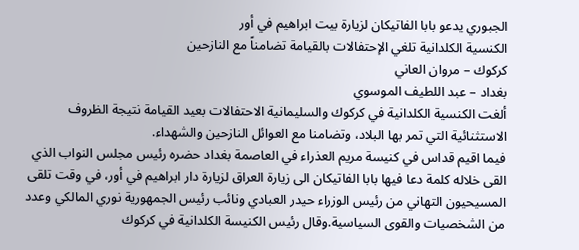الجبوري يدعو بابا الفاتيكان لزيارة بيت ابراهيم في أور
الكنسية الكلدانية تلغي الإحتفالات بالقيامة تضامناً مع النازحين
كركوك – مروان العاني
بغداد – عبد اللطيف الموسوي
ألغت الكنسية الكلدانية في كركوك والسليمانية الاحتفالات بعيد القيامة نتيجة الظروف الاستثنائية التي تمر بها البلاد، وتضامنا مع العوائل النازحين والشهداء.
فيما اقيم قداس في كنيسة مريم العذراء في العاصمة بغداد حضره رئيس مجلس النواب الذي القى خلاله كلمة دعا فيها بابا الفاتيكان الى زيارة العراق لزيارة دار ابراهيم في أور، في وقت تلقى المسيحيون التهاني من رئيس الوزراء حيدر العبادي ونائب رئيس الجمهورية نوري المالكي وعدد من الشخصيات والقوى السياسية.وقال رئيس الكنيسة الكلدانية في كركوك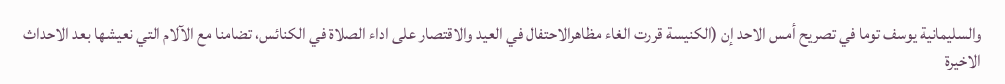والسليمانية يوسف توما في تصريح أمس الاحد إن (الكنيسة قررت الغاء مظاهرالاحتفال في العيد والاقتصار على اداء الصلاة في الكنائس، تضامنا مع الآلام التي نعيشها بعد الاحداث الاخيرة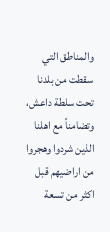والمناطق التي سقطت من بلدنا تحت سلطة داعش، وتضامناً مع اهلنا الذين شردوا وهجروا من اراضيهم قبل اكثر من تسعة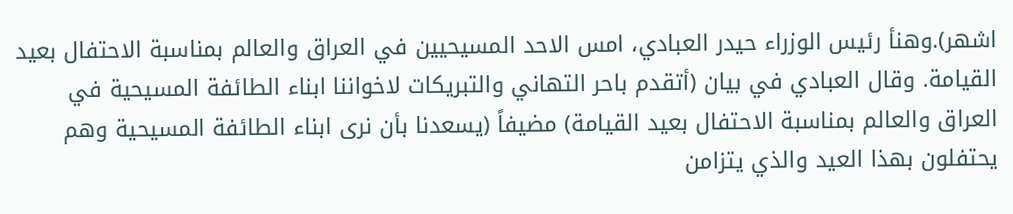اشهر).وهنأ رئيس الوزراء حيدر العبادي، امس الاحد المسيحيين في العراق والعالم بمناسبة الاحتفال بعيد القيامة. وقال العبادي في بيان (أتقدم باحر التهاني والتبريكات لاخواننا ابناء الطائفة المسيحية في العراق والعالم بمناسبة الاحتفال بعيد القيامة) مضيفاً (يسعدنا بأن نرى ابناء الطائفة المسيحية وهم يحتفلون بهذا العيد والذي يتزامن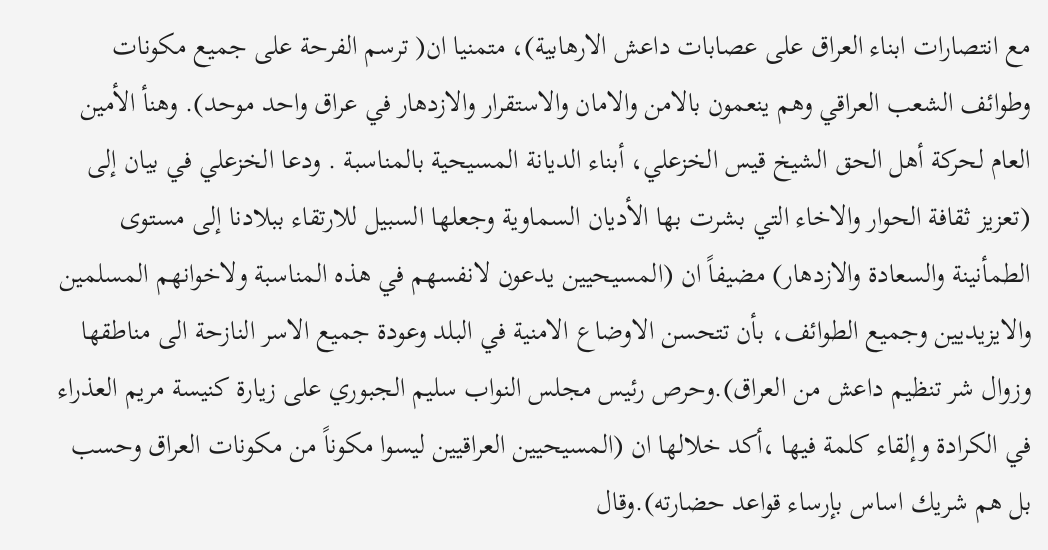مع انتصارات ابناء العراق على عصابات داعش الارهابية)، متمنيا ان( ترسم الفرحة على جميع مكونات وطوائف الشعب العراقي وهم ينعمون بالامن والامان والاستقرار والازدهار في عراق واحد موحد). وهنأ الأمين العام لحركة أهل الحق الشيخ قيس الخزعلي، أبناء الديانة المسيحية بالمناسبة . ودعا الخزعلي في بيان إلى (تعزيز ثقافة الحوار والاخاء التي بشرت بها الأديان السماوية وجعلها السبيل للارتقاء ببلادنا إلى مستوى الطمأنينة والسعادة والازدهار) مضيفاً ان (المسيحيين يدعون لانفسهم في هذه المناسبة ولاخوانهم المسلمين والايزيديين وجميع الطوائف، بأن تتحسن الاوضاع الامنية في البلد وعودة جميع الاسر النازحة الى مناطقها وزوال شر تنظيم داعش من العراق).وحرص رئيس مجلس النواب سليم الجبوري على زيارة كنيسة مريم العذراء في الكرادة وإلقاء كلمة فيها ،أكد خلالها ان (المسيحيين العراقيين ليسوا مكوناً من مكونات العراق وحسب بل هم شريك اساس بإرساء قواعد حضارته).وقال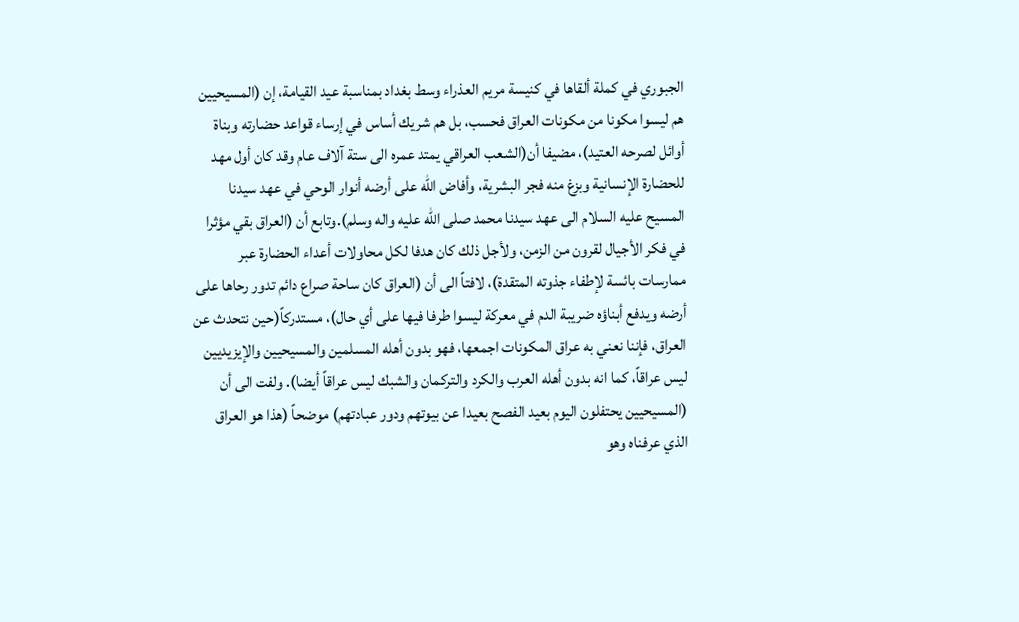الجبوري في كملة ألقاها في كنيسة مريم العذراء وسط بغداد بمناسبة عيد القيامة، إن (المسيحيين هم ليسوا مكونا من مكونات العراق فحسب، بل هم شريك أساس في إرساء قواعد حضارته وبناة أوائل لصرحه العتيد)، مضيفا أن(الشعب العراقي يمتد عمره الى ستة آلاف عام وقد كان أول مهد للحضارة الإنسانية وبزغ منه فجر البشرية، وأفاض الله على أرضه أنوار الوحي في عهد سيدنا المسيح عليه السلام الى عهد سيدنا محمد صلى الله عليه واله وسلم).وتابع أن (العراق بقي مؤثرا في فكر الأجيال لقرون من الزمن، ولأجل ذلك كان هدفا لكل محاولات أعداء الحضارة عبر ممارسات بائسة لإطفاء جذوته المتقدة)، لافتاً الى أن (العراق كان ساحة صراع دائم تدور رحاها على أرضه ويدفع أبناؤه ضريبة الدم في معركة ليسوا طرفا فيها على أي حال)، مستدركاً(حين نتحدث عن العراق، فإننا نعني به عراق المكونات اجمعها، فهو بدون أهله المسلمين والمسيحيين والإيزيديين ليس عراقاً، كما انه بدون أهله العرب والكرد والتركمان والشبك ليس عراقاً أيضا). ولفت الى أن (المسيحيين يحتفلون اليوم بعيد الفصح بعيدا عن بيوتهم ودور عبادتهم) موضحاً (هذا هو العراق الذي عرفناه وهو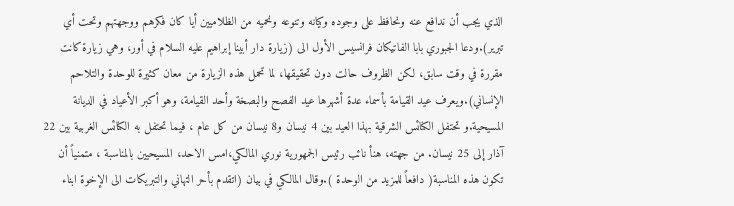الذي يجب أن ندافع عنه ونحافظ على وجوده وكيانه وتنوعه ونحميه من الظلاميين أيا كان فكرهم ووجهتهم وتحت أي تبرير).ودعا الجبوري بابا الفاتيكان فرانسيس الأول الى (زيارة دار أبينا إبراهيم عليه السلام في أور، وهي زيارة كانت مقررة في وقت سابق، لكن الظروف حالت دون تحقيقها، لما تحمل هذه الزيارة من معان كثيرة للوحدة والتلاحم الإنساني).ويعرف عيد القيامة بأسماء عدة أشهرها عيد الفصح والبصخة وأحد القيامة، وهو أكبر الأعياد في الديانة المسيحية.و تحتفل الكنائس الشرقية بهذا العيد بين 4 نيسان و8 نيسان من كل عام ، فيما تحتفل به الكنائس الغربية بين 22 آذار إلى 25 نيسان. من جهته، هنأ نائب رئيس الجمهورية نوري المالكي،امس الاحد، المسيحيين بالمناسبة ، متمنياً أن تكون هذه المناسبة( دافعاً للمزيد من الوحدة ).وقال المالكي في بيان (اتقدم بأحر التهاني والتبريكات الى الإخوة ابناء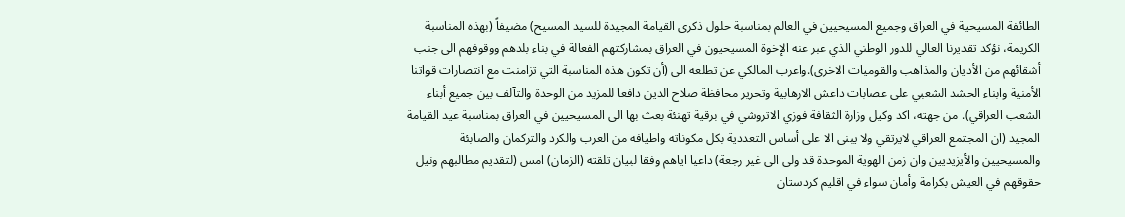الطائفة المسيحية في العراق وجميع المسيحيين في العالم بمناسبة حلول ذكرى القيامة المجيدة للسيد المسيح) مضيفاً (بهذه المناسبة الكريمة، نؤكد تقديرنا العالي للدور الوطني الذي عبر عنه الإخوة المسيحيون في العراق بمشاركتهم الفعالة في بناء بلدهم ووقوفهم الى جنب أشقائهم من الأديان والمذاهب والقوميات الاخرى).واعرب المالكي عن تطلعه الى (أن تكون هذه المناسبة التي تزامنت مع انتصارات قواتنا الأمنية وابناء الحشد الشعبي على عصابات داعش الارهابية وتحرير محافظة صلاح الدين دافعا للمزيد من الوحدة والتآلف بين جميع أبناء الشعب العراقي). من جهته، اكد وكيل وزارة الثقافة فوزي الاتروشي في برقية تهنئة بعث بها الى المسيحيين في العراق بمناسبة عيد القيامة المجيد (ان المجتمع العراقي لايرتقي ولا يبنى الا على أساس التعددية بكل مكوناته واطيافه من العرب والكرد والتركمان والصابئة والمسيحيين والأيزيديين وان زمن الهوية الموحدة قد ولى الى غير رجعة) داعيا اياهم وفقا لبيان تلقته (الزمان) امس (لتقديم مطالبهم ونيل حقوقهم في العيش بكرامة وأمان سواء في اقليم كردستان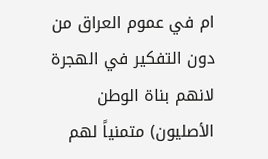ام في عموم العراق من دون التفكير في الهجرة لانهم بناة الوطن الأصليون) متمنياً لهم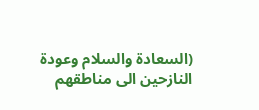(السعادة والسلام وعودة النازحين الى مناطقهم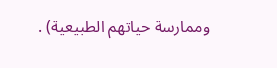وممارسة حياتهم الطبيعية) .